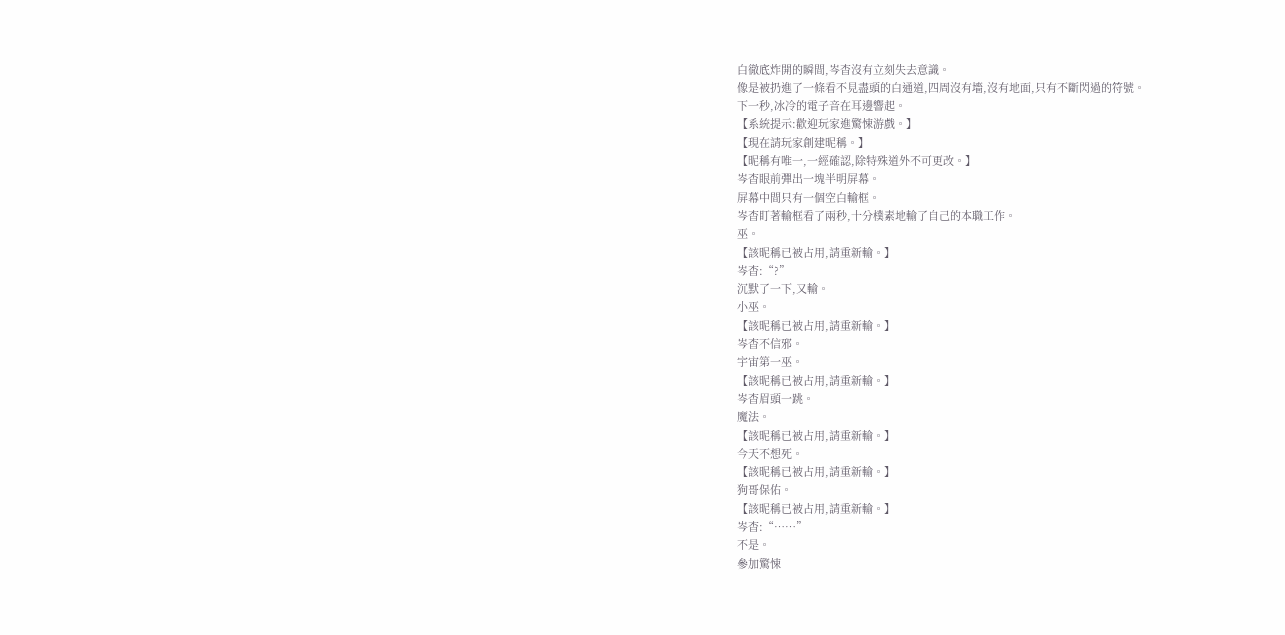白徹底炸開的瞬間,岑杳沒有立刻失去意識。
像是被扔進了一條看不見盡頭的白通道,四周沒有墻,沒有地面,只有不斷閃過的符號。
下一秒,冰冷的電子音在耳邊響起。
【系統提示:歡迎玩家進驚悚游戲。】
【現在請玩家創建昵稱。】
【昵稱有唯一,一經確認,除特殊道外不可更改。】
岑杳眼前彈出一塊半明屏幕。
屏幕中間只有一個空白輸框。
岑杳盯著輸框看了兩秒,十分樸素地輸了自己的本職工作。
巫。
【該昵稱已被占用,請重新輸。】
岑杳:“?”
沉默了一下,又輸。
小巫。
【該昵稱已被占用,請重新輸。】
岑杳不信邪。
宇宙第一巫。
【該昵稱已被占用,請重新輸。】
岑杳眉頭一跳。
魔法。
【該昵稱已被占用,請重新輸。】
今天不想死。
【該昵稱已被占用,請重新輸。】
狗哥保佑。
【該昵稱已被占用,請重新輸。】
岑杳:“……”
不是。
參加驚悚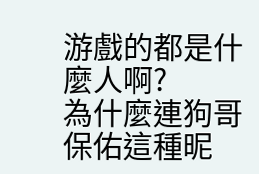游戲的都是什麼人啊?
為什麼連狗哥保佑這種昵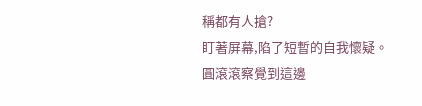稱都有人搶?
盯著屏幕,陷了短暫的自我懷疑。
圓滾滾察覺到這邊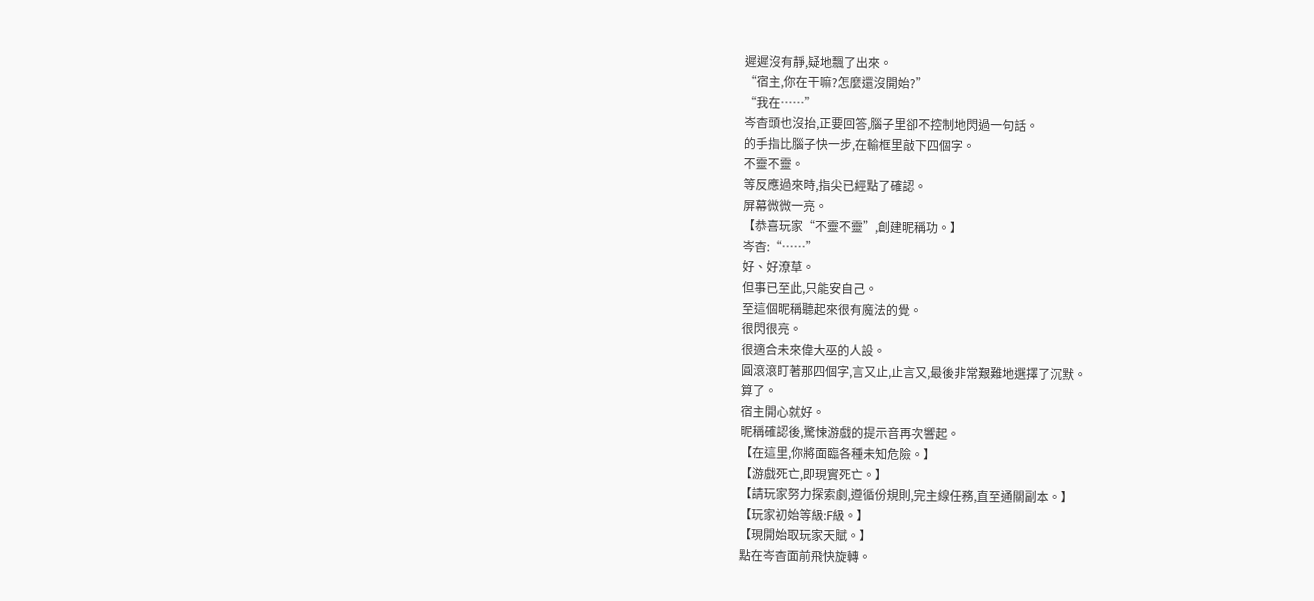遲遲沒有靜,疑地飄了出來。
“宿主,你在干嘛?怎麼還沒開始?”
“我在……”
岑杳頭也沒抬,正要回答,腦子里卻不控制地閃過一句話。
的手指比腦子快一步,在輸框里敲下四個字。
不靈不靈。
等反應過來時,指尖已經點了確認。
屏幕微微一亮。
【恭喜玩家“不靈不靈”,創建昵稱功。】
岑杳:“……”
好、好潦草。
但事已至此,只能安自己。
至這個昵稱聽起來很有魔法的覺。
很閃很亮。
很適合未來偉大巫的人設。
圓滾滾盯著那四個字,言又止,止言又,最後非常艱難地選擇了沉默。
算了。
宿主開心就好。
昵稱確認後,驚悚游戲的提示音再次響起。
【在這里,你將面臨各種未知危險。】
【游戲死亡,即現實死亡。】
【請玩家努力探索劇,遵循份規則,完主線任務,直至通關副本。】
【玩家初始等級:F級。】
【現開始取玩家天賦。】
點在岑杳面前飛快旋轉。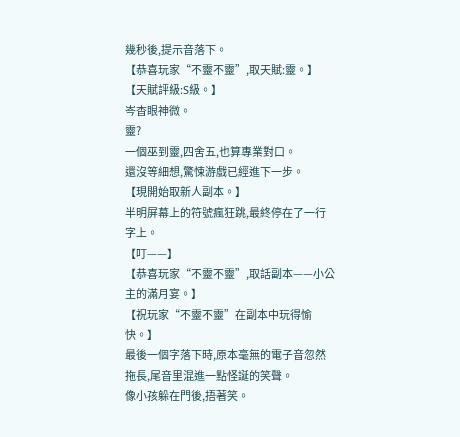幾秒後,提示音落下。
【恭喜玩家“不靈不靈”,取天賦:靈。】
【天賦評級:S級。】
岑杳眼神微。
靈?
一個巫到靈,四舍五,也算專業對口。
還沒等細想,驚悚游戲已經進下一步。
【現開始取新人副本。】
半明屏幕上的符號瘋狂跳,最終停在了一行字上。
【叮——】
【恭喜玩家“不靈不靈”,取話副本——小公主的滿月宴。】
【祝玩家“不靈不靈”在副本中玩得愉快。】
最後一個字落下時,原本毫無的電子音忽然拖長,尾音里混進一點怪誕的笑聲。
像小孩躲在門後,捂著笑。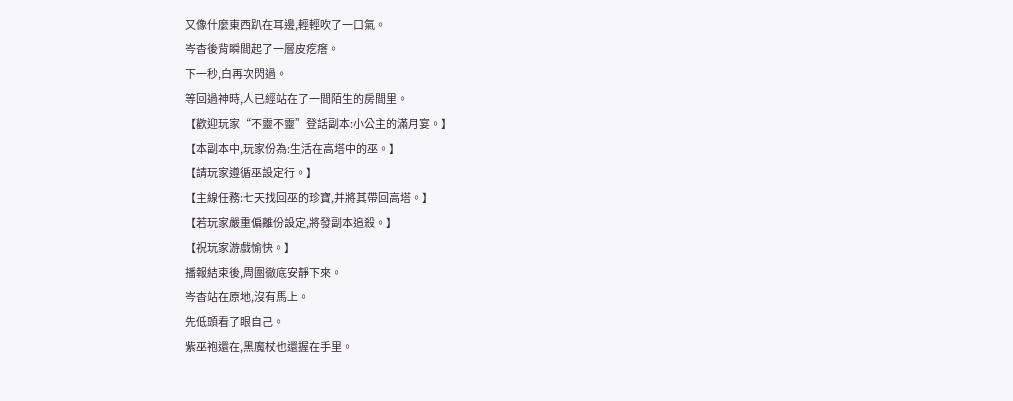又像什麼東西趴在耳邊,輕輕吹了一口氣。
岑杳後背瞬間起了一層皮疙瘩。
下一秒,白再次閃過。
等回過神時,人已經站在了一間陌生的房間里。
【歡迎玩家“不靈不靈”登話副本:小公主的滿月宴。】
【本副本中,玩家份為:生活在高塔中的巫。】
【請玩家遵循巫設定行。】
【主線任務:七天找回巫的珍寶,并將其帶回高塔。】
【若玩家嚴重偏離份設定,將發副本追殺。】
【祝玩家游戲愉快。】
播報結束後,周圍徹底安靜下來。
岑杳站在原地,沒有馬上。
先低頭看了眼自己。
紫巫袍還在,黑魔杖也還握在手里。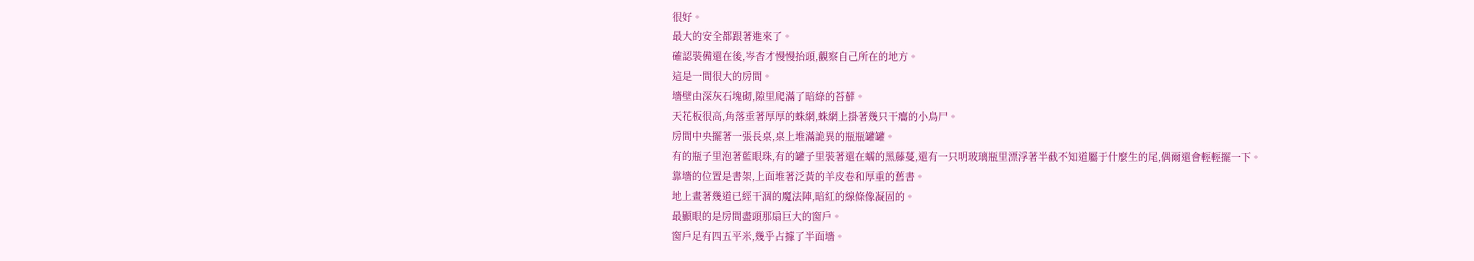很好。
最大的安全都跟著進來了。
確認裝備還在後,岑杳才慢慢抬頭,觀察自己所在的地方。
這是一間很大的房間。
墻壁由深灰石塊砌,隙里爬滿了暗綠的苔蘚。
天花板很高,角落垂著厚厚的蛛網,蛛網上掛著幾只干癟的小鳥尸。
房間中央擺著一張長桌,桌上堆滿詭異的瓶瓶罐罐。
有的瓶子里泡著藍眼珠,有的罐子里裝著還在蠕的黑藤蔓,還有一只明玻璃瓶里漂浮著半截不知道屬于什麼生的尾,偶爾還會輕輕擺一下。
靠墻的位置是書架,上面堆著泛黃的羊皮卷和厚重的舊書。
地上畫著幾道已經干涸的魔法陣,暗紅的線條像凝固的。
最顯眼的是房間盡頭那扇巨大的窗戶。
窗戶足有四五平米,幾乎占據了半面墻。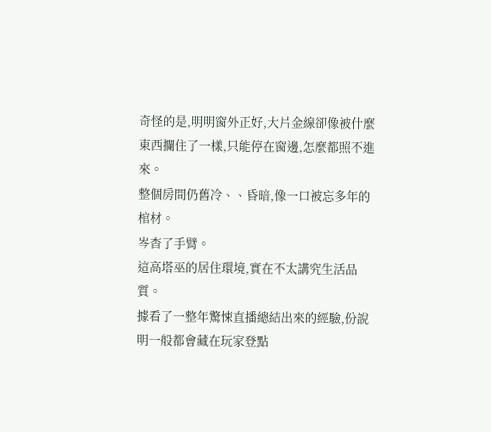奇怪的是,明明窗外正好,大片金線卻像被什麼東西攔住了一樣,只能停在窗邊,怎麼都照不進來。
整個房間仍舊冷、、昏暗,像一口被忘多年的棺材。
岑杳了手臂。
這高塔巫的居住環境,實在不太講究生活品質。
據看了一整年驚悚直播總結出來的經驗,份說明一般都會藏在玩家登點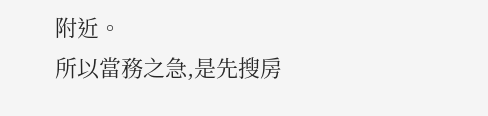附近。
所以當務之急,是先搜房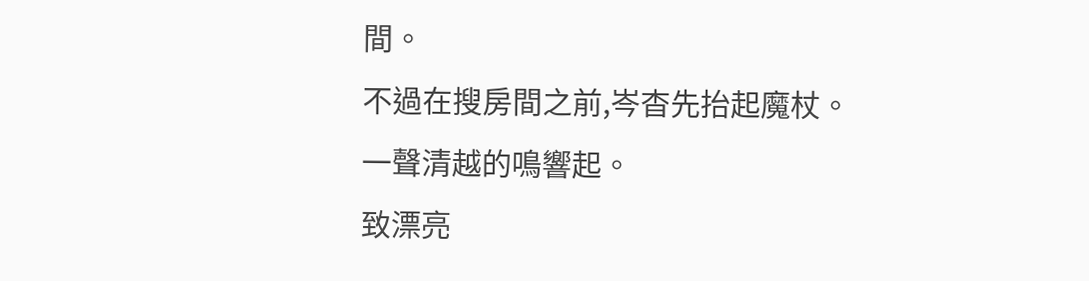間。
不過在搜房間之前,岑杳先抬起魔杖。
一聲清越的鳴響起。
致漂亮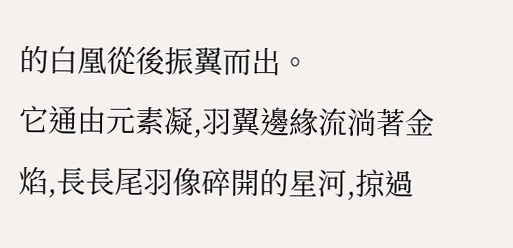的白凰從後振翼而出。
它通由元素凝,羽翼邊緣流淌著金焰,長長尾羽像碎開的星河,掠過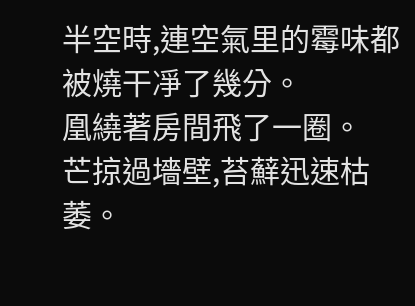半空時,連空氣里的霉味都被燒干凈了幾分。
凰繞著房間飛了一圈。
芒掠過墻壁,苔蘚迅速枯萎。